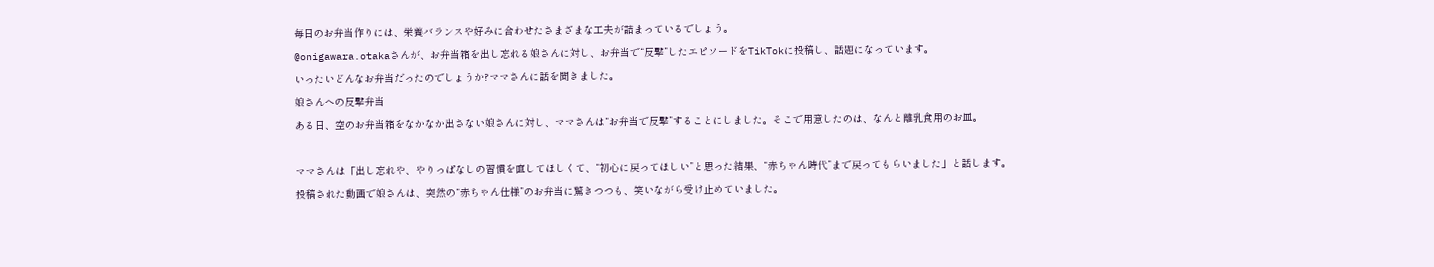毎日のお弁当作りには、栄養バランスや好みに合わせたさまざまな工夫が詰まっているでしょう。
@onigawara.otakaさんが、お弁当箱を出し忘れる娘さんに対し、お弁当で“反撃”したエピソードをTikTokに投稿し、話題になっています。
いったいどんなお弁当だったのでしょうか?ママさんに話を聞きました。
娘さんへの反撃弁当
ある日、空のお弁当箱をなかなか出さない娘さんに対し、ママさんは“お弁当で反撃”することにしました。そこで用意したのは、なんと離乳食用のお皿。

ママさんは「出し忘れや、やりっぱなしの習慣を直してほしくて、“初心に戻ってほしい”と思った結果、“赤ちゃん時代”まで戻ってもらいました」と話します。
投稿された動画で娘さんは、突然の“赤ちゃん仕様”のお弁当に驚きつつも、笑いながら受け止めていました。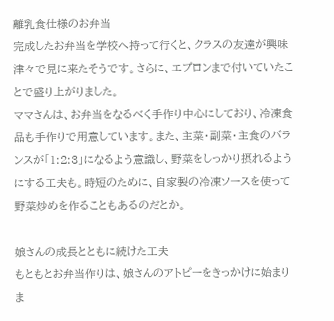離乳食仕様のお弁当
完成したお弁当を学校へ持って行くと、クラスの友達が興味津々で見に来たそうです。さらに、エプロンまで付いていたことで盛り上がりました。
ママさんは、お弁当をなるべく手作り中心にしており、冷凍食品も手作りで用意しています。また、主菜・副菜・主食のバランスが「1:2:3」になるよう意識し、野菜をしっかり摂れるようにする工夫も。時短のために、自家製の冷凍ソースを使って野菜炒めを作ることもあるのだとか。

娘さんの成長とともに続けた工夫
もともとお弁当作りは、娘さんのアトピーをきっかけに始まりま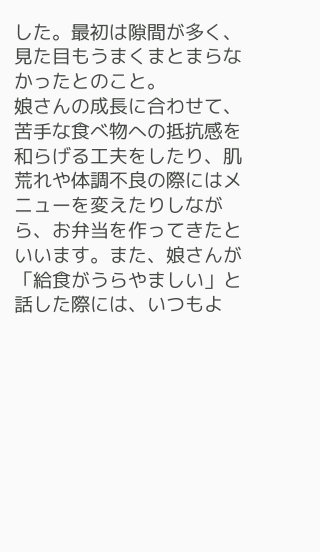した。最初は隙間が多く、見た目もうまくまとまらなかったとのこと。
娘さんの成長に合わせて、苦手な食べ物への抵抗感を和らげる工夫をしたり、肌荒れや体調不良の際にはメニューを変えたりしながら、お弁当を作ってきたといいます。また、娘さんが「給食がうらやましい」と話した際には、いつもよ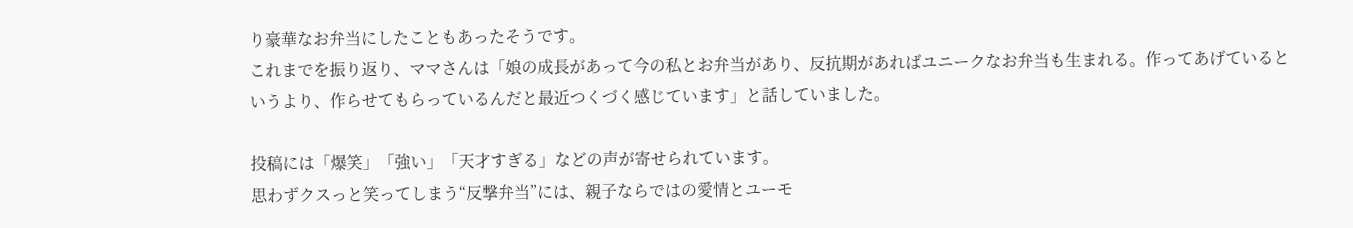り豪華なお弁当にしたこともあったそうです。
これまでを振り返り、ママさんは「娘の成長があって今の私とお弁当があり、反抗期があればユニークなお弁当も生まれる。作ってあげているというより、作らせてもらっているんだと最近つくづく感じています」と話していました。

投稿には「爆笑」「強い」「天才すぎる」などの声が寄せられています。
思わずクスっと笑ってしまう“反撃弁当”には、親子ならではの愛情とユーモ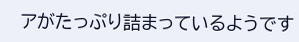アがたっぷり詰まっているようです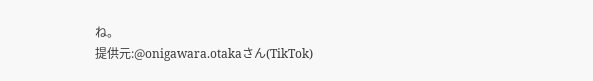ね。
提供元:@onigawara.otakaさん(TikTok)